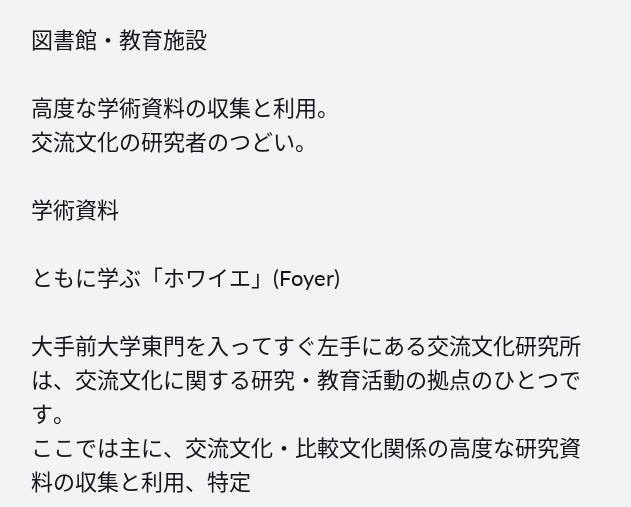図書館・教育施設

高度な学術資料の収集と利用。
交流文化の研究者のつどい。

学術資料

ともに学ぶ「ホワイエ」(Foyer)

大手前大学東門を入ってすぐ左手にある交流文化研究所は、交流文化に関する研究・教育活動の拠点のひとつです。
ここでは主に、交流文化・比較文化関係の高度な研究資料の収集と利用、特定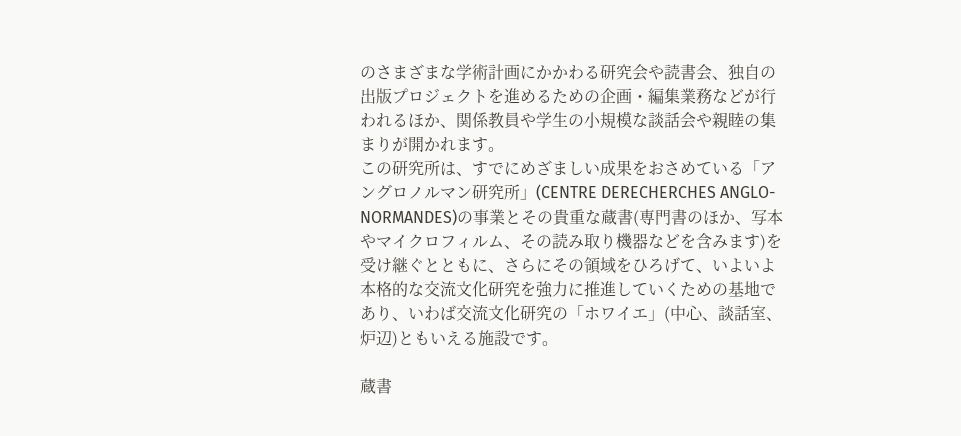のさまざまな学術計画にかかわる研究会や読書会、独自の出版プロジェクトを進めるための企画・編集業務などが行われるほか、関係教員や学生の小規模な談話会や親睦の集まりが開かれます。
この研究所は、すでにめざましい成果をおさめている「アングロノルマン研究所」(CENTRE DERECHERCHES ANGLO-NORMANDES)の事業とその貴重な蔵書(専門書のほか、写本やマイクロフィルム、その読み取り機器などを含みます)を受け継ぐとともに、さらにその領域をひろげて、いよいよ本格的な交流文化研究を強力に推進していくための基地であり、いわば交流文化研究の「ホワイエ」(中心、談話室、炉辺)ともいえる施設です。

蔵書